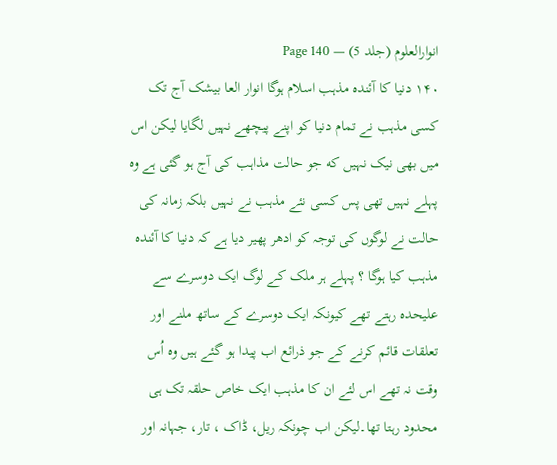انوارالعلوم (جلد 5) — Page 140
۱۴۰ دنیا کا آئندہ مذہب اسلام ہوگا انوار العا بیشک آج تک کسی مذہب نے تمام دنیا کو اپنے پیچھے نہیں لگایا لیکن اس میں بھی نیک نہیں که جو حالت مذاہب کی آج ہو گئی ہے وہ پہلے نہیں تھی پس کسی نئے مذہب نے نہیں بلکہ زمانہ کی حالت نے لوگوں کی توجہ کو ادھر پھیر دیا ہے کہ دنیا کا آئندہ مذہب کیا ہوگا ؟ پہلے ہر ملک کے لوگ ایک دوسرے سے علیحدہ رہتے تھے کیونکہ ایک دوسرے کے ساتھ ملنے اور تعلقات قائم کرنے کے جو ذرائع اب پیدا ہو گئے ہیں وہ اُس وقت نہ تھے اس لئے ان کا مذہب ایک خاص حلقہ تک ہی محدود رہتا تھا۔لیکن اب چونکہ ریل، ڈاک ، تار، جہانہ اور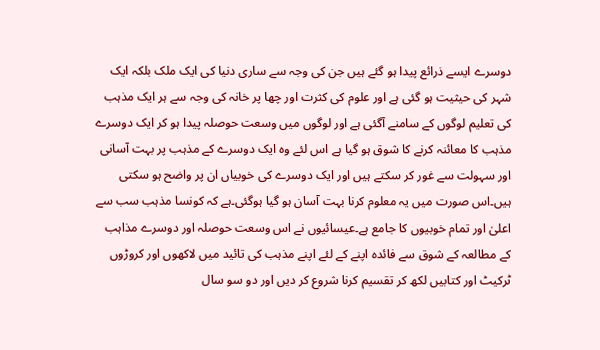دوسرے ایسے ذرائع پیدا ہو گئے ہیں جن کی وجہ سے ساری دنیا کی ایک ملک بلکہ ایک شہر کی حیثیت ہو گئی ہے اور علوم کی کثرت اور چھا پر خانہ کی وجہ سے ہر ایک مذہب کی تعلیم لوگوں کے سامنے آگئی ہے اور لوگوں میں وسعت حوصلہ پیدا ہو کر ایک دوسرے مذہب کا معائنہ کرنے کا شوق ہو گیا ہے اس لئے وہ ایک دوسرے کے مذہب پر بہت آسانی اور سہولت سے غور کر سکتے ہیں اور ایک دوسرے کی خوبیاں ان پر واضح ہو سکتی ہیں۔اس صورت میں یہ معلوم کرنا بہت آسان ہو گیا ہوگئی۔ہے کہ کونسا مذہب سب سے اعلیٰ اور تمام خوبیوں کا جامع ہے۔عیسائیوں نے اس وسعت حوصلہ اور دوسرے مذاہب کے مطالعہ کے شوق سے فائدہ اپنے کے لئے اپنے مذہب کی تائید میں لاکھوں اور کروڑوں ٹرکیٹ اور کتابیں لکھ کر تقسیم کرنا شروع کر دیں اور دو سو سال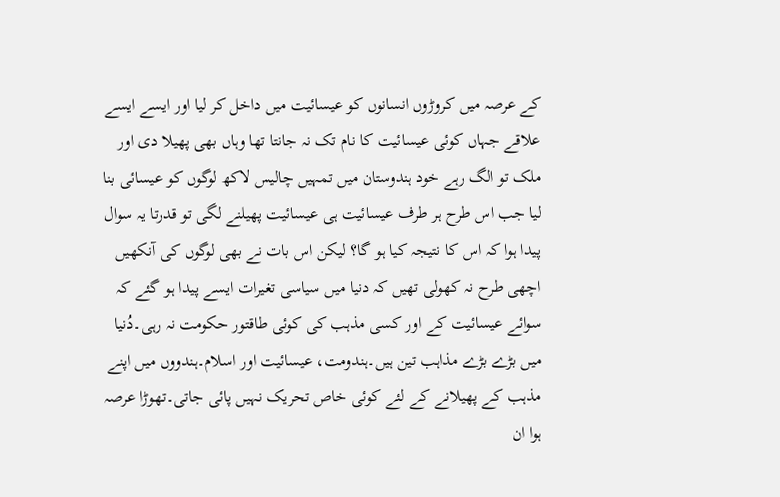کے عرصہ میں کروڑوں انسانوں کو عیسائیت میں داخل کر لیا اور ایسے ایسے علاقے جہاں کوئی عیسائیت کا نام تک نہ جانتا تھا وہاں بھی پھیلا دی اور ملک تو الگ رہے خود ہندوستان میں تمہیں چالیس لاکھ لوگوں کو عیسائی بنا لیا جب اس طرح ہر طرف عیسائیت ہی عیسائیت پھیلنے لگی تو قدرتا یہ سوال پیدا ہوا کہ اس کا نتیجہ کیا ہو گا؟ لیکن اس بات نے بھی لوگوں کی آنکھیں اچھی طرح نہ کھولی تھیں کہ دنیا میں سیاسی تغیرات ایسے پیدا ہو گئے کہ سوائے عیسائیت کے اور کسی مذہب کی کوئی طاقتور حکومت نہ رہی۔دُنیا میں بڑے بڑے مذاہب تین ہیں۔ہندومت، عیسائیت اور اسلام۔ہندووں میں اپنے مذہب کے پھیلانے کے لئے کوئی خاص تحریک نہیں پائی جاتی۔تھوڑا عرصہ ہوا ان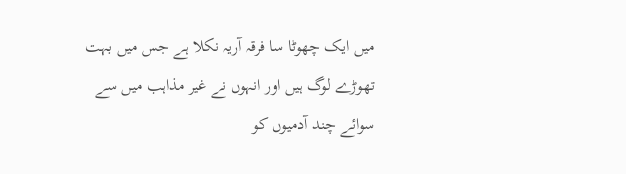میں ایک چھوٹا سا فرقہ آریہ نکلا ہے جس میں بہت تھوڑے لوگ ہیں اور انہوں نے غیر مذاہب میں سے سوائے چند آدمیوں کو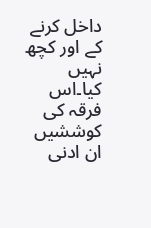داخل کرنے کے اور کچھ نہیں کیا۔اس فرقہ کی کوششیں ان ادنی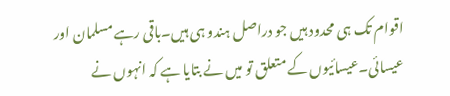اقوام تک ہی محدود ہیں جو دراصل ہندو ہی ہیں۔باقی رہے مسلمان اور عیسائی۔عیسائیوں کے متعلق تو میں نے بتایا ہے کہ انہوں نے